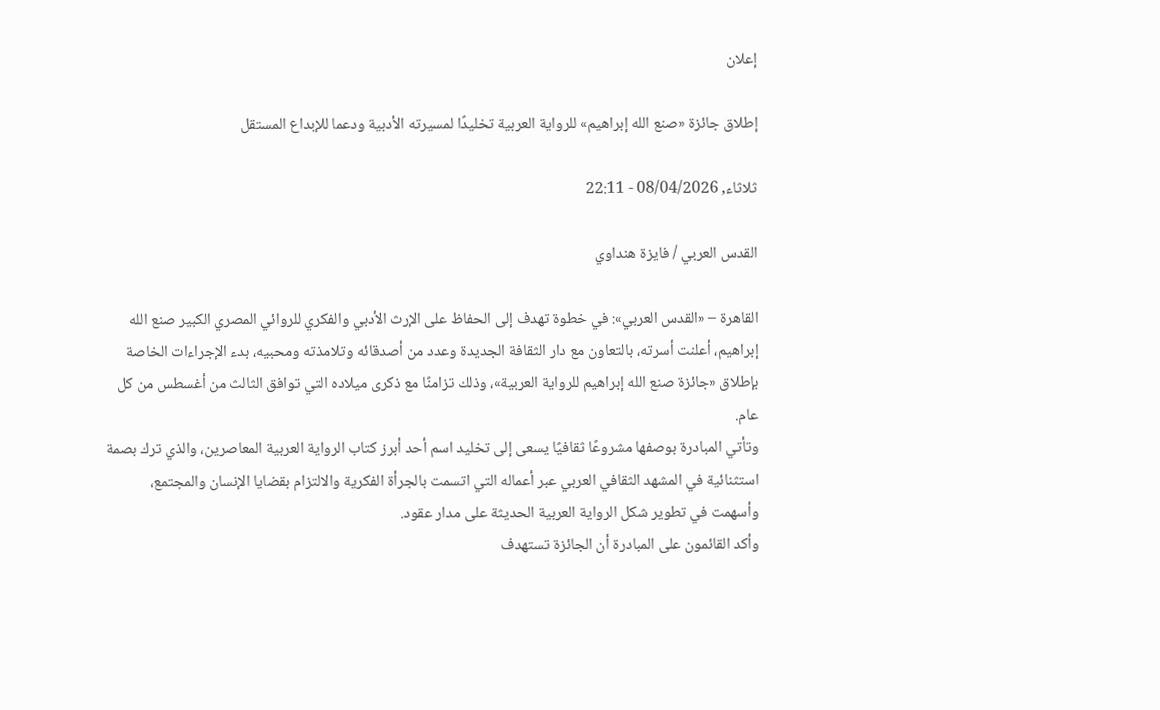إعلان

إطلاق جائزة «صنع الله إبراهيم» للرواية العربية تخليدًا لمسيرته الأدبية ودعما للإبداع المستقل

ثلاثاء, 08/04/2026 - 22:11

القدس العربي / فايزة هنداوي

القاهرة – «القدس العربي»: في خطوة تهدف إلى الحفاظ على الإرث الأدبي والفكري للروائي المصري الكبير صنع الله إبراهيم، أعلنت أسرته، بالتعاون مع دار الثقافة الجديدة وعدد من أصدقائه وتلامذته ومحبيه، بدء الإجراءات الخاصة بإطلاق «جائزة صنع الله إبراهيم للرواية العربية»، وذلك تزامنًا مع ذكرى ميلاده التي توافق الثالث من أغسطس من كل عام.
وتأتي المبادرة بوصفها مشروعًا ثقافيًا يسعى إلى تخليد اسم أحد أبرز كتاب الرواية العربية المعاصرين، والذي ترك بصمة استثنائية في المشهد الثقافي العربي عبر أعماله التي اتسمت بالجرأة الفكرية والالتزام بقضايا الإنسان والمجتمع، وأسهمت في تطوير شكل الرواية العربية الحديثة على مدار عقود.
وأكد القائمون على المبادرة أن الجائزة تستهدف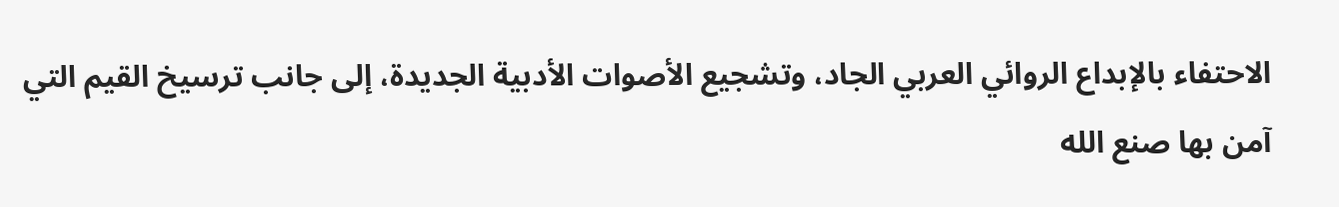الاحتفاء بالإبداع الروائي العربي الجاد، وتشجيع الأصوات الأدبية الجديدة، إلى جانب ترسيخ القيم التي آمن بها صنع الله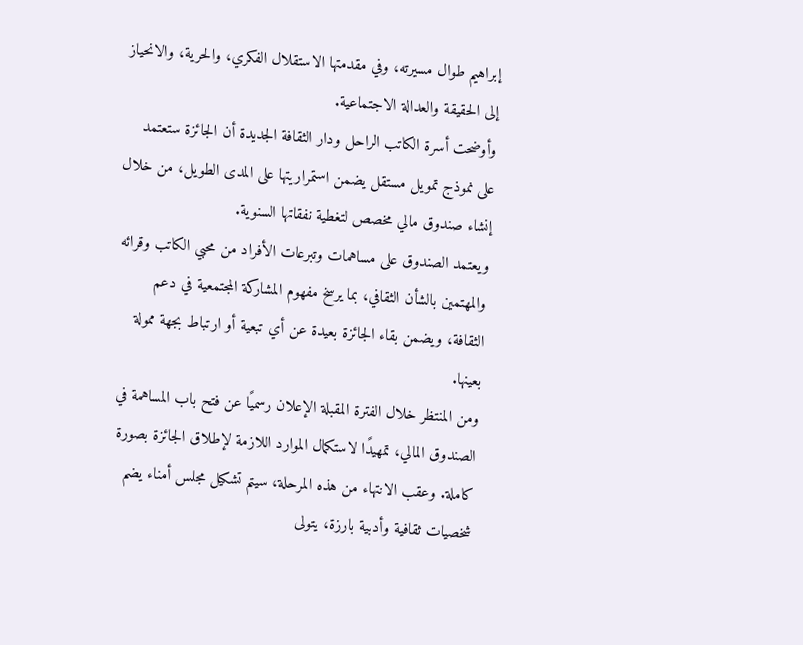إبراهيم طوال مسيرته، وفي مقدمتها الاستقلال الفكري، والحرية، والانحياز إلى الحقيقة والعدالة الاجتماعية.
وأوضحت أسرة الكاتب الراحل ودار الثقافة الجديدة أن الجائزة ستعتمد على نموذج تمويل مستقل يضمن استمراريتها على المدى الطويل، من خلال إنشاء صندوق مالي مخصص لتغطية نفقاتها السنوية.
ويعتمد الصندوق على مساهمات وتبرعات الأفراد من محبي الكاتب وقرائه والمهتمين بالشأن الثقافي، بما يرسخ مفهوم المشاركة المجتمعية في دعم الثقافة، ويضمن بقاء الجائزة بعيدة عن أي تبعية أو ارتباط بجهة ممولة بعينها.
ومن المنتظر خلال الفترة المقبلة الإعلان رسميًا عن فتح باب المساهمة في الصندوق المالي، تمهيدًا لاستكمال الموارد اللازمة لإطلاق الجائزة بصورة كاملة. وعقب الانتهاء من هذه المرحلة، سيتم تشكيل مجلس أمناء يضم شخصيات ثقافية وأدبية بارزة، يتولى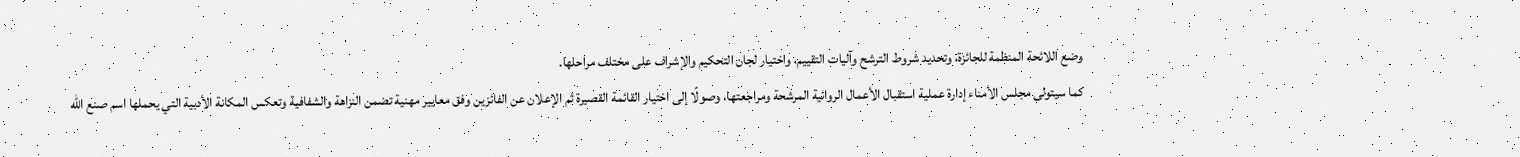وضع اللائحة المنظمة للجائزة، وتحديد شروط الترشح وآليات التقييم، واختيار لجان التحكيم والإشراف على مختلف مراحلها.
كما سيتولى مجلس الأمناء إدارة عملية استقبال الأعمال الروائية المرشحة ومراجعتها، وصولًا إلى اختيار القائمة القصيرة ثم الإعلان عن الفائزين وفق معايير مهنية تضمن النزاهة والشفافية وتعكس المكانة الأدبية التي يحملها اسم صنع الله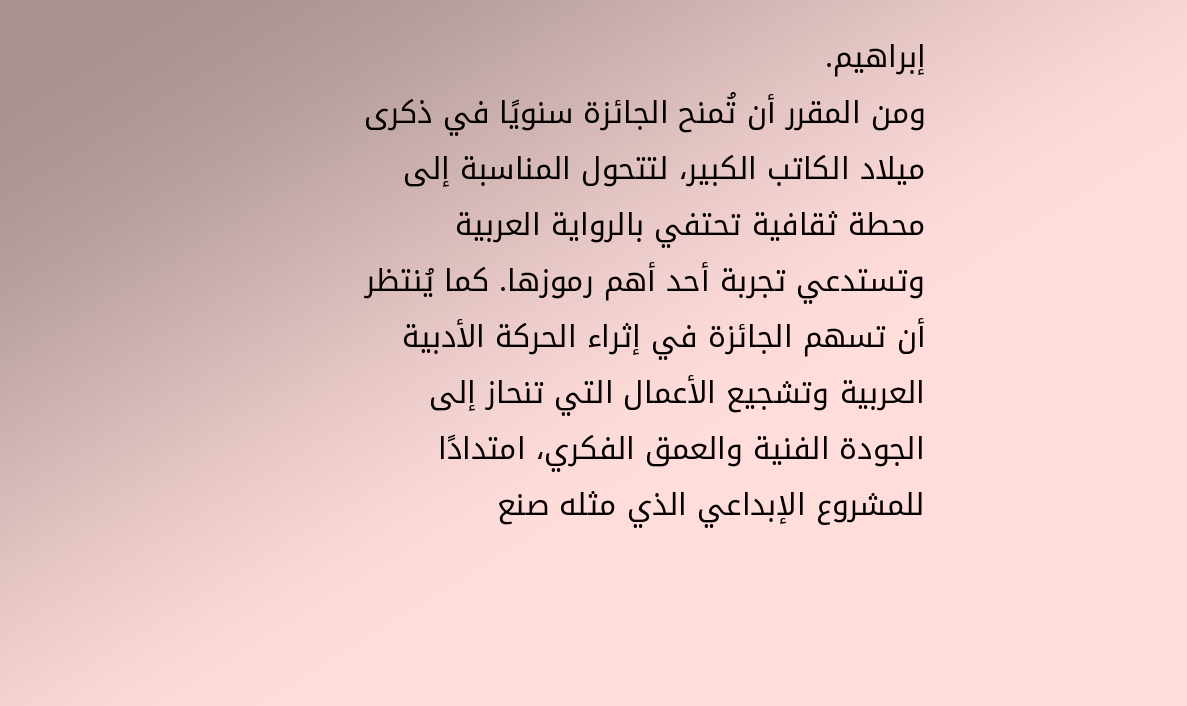إبراهيم.
ومن المقرر أن تُمنح الجائزة سنويًا في ذكرى ميلاد الكاتب الكبير، لتتحول المناسبة إلى محطة ثقافية تحتفي بالرواية العربية وتستدعي تجربة أحد أهم رموزها. كما يُنتظر أن تسهم الجائزة في إثراء الحركة الأدبية العربية وتشجيع الأعمال التي تنحاز إلى الجودة الفنية والعمق الفكري، امتدادًا للمشروع الإبداعي الذي مثله صنع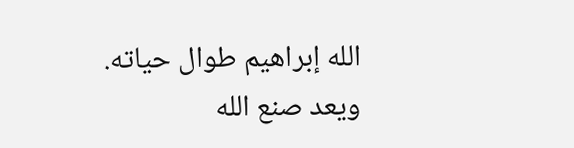الله إبراهيم طوال حياته.
ويعد صنع الله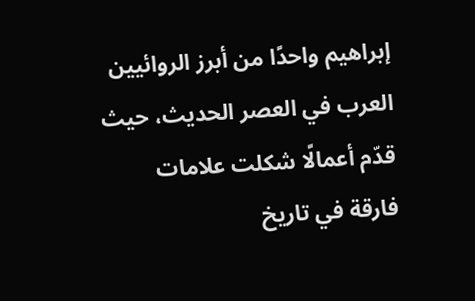إبراهيم واحدًا من أبرز الروائيين العرب في العصر الحديث، حيث قدّم أعمالًا شكلت علامات فارقة في تاريخ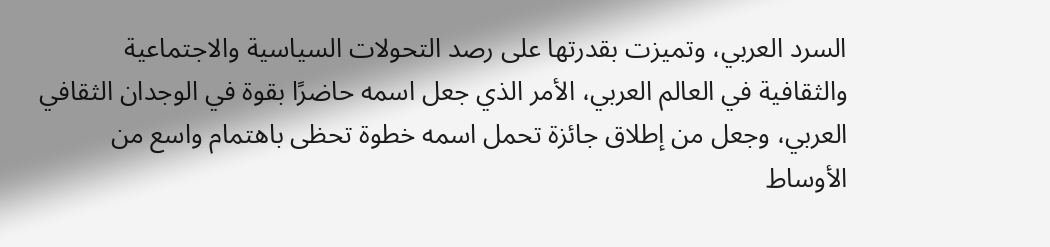السرد العربي، وتميزت بقدرتها على رصد التحولات السياسية والاجتماعية والثقافية في العالم العربي، الأمر الذي جعل اسمه حاضرًا بقوة في الوجدان الثقافي العربي، وجعل من إطلاق جائزة تحمل اسمه خطوة تحظى باهتمام واسع من الأوساط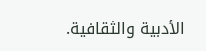الأدبية والثقافية.